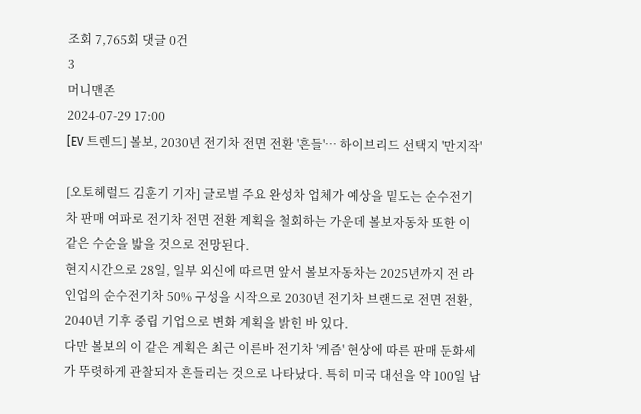조회 7,765회 댓글 0건
3
머니맨존
2024-07-29 17:00
[EV 트렌드] 볼보, 2030년 전기차 전면 전환 '흔들'… 하이브리드 선택지 '만지작'

[오토헤럴드 김훈기 기자] 글로벌 주요 완성차 업체가 예상을 밑도는 순수전기차 판매 여파로 전기차 전면 전환 계획을 철회하는 가운데 볼보자동차 또한 이 같은 수순을 밟을 것으로 전망된다.
현지시간으로 28일, 일부 외신에 따르면 앞서 볼보자동차는 2025년까지 전 라인업의 순수전기차 50% 구성을 시작으로 2030년 전기차 브랜드로 전면 전환, 2040년 기후 중립 기업으로 변화 계획을 밝힌 바 있다.
다만 볼보의 이 같은 계획은 최근 이른바 전기차 '케즘' 현상에 따른 판매 둔화세가 뚜렷하게 관찰되자 흔들리는 것으로 나타났다. 특히 미국 대선을 약 100일 남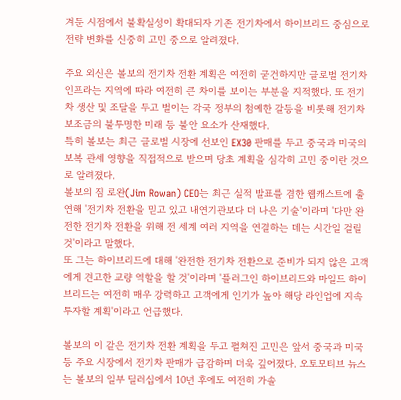겨둔 시점에서 불확실성이 확대되자 기존 전기차에서 하이브리드 중심으로 전략 변화를 신중히 고민 중으로 알려졌다.

주요 외신은 볼보의 전기차 전환 계획은 여전히 굳건하지만 글로벌 전기차 인프라는 지역에 따라 여전히 큰 차이를 보이는 부분을 지적했다. 또 전기차 생산 및 조달을 두고 벌이는 각국 정부의 첨예한 갈등을 비롯해 전기차 보조금의 불투명한 미래 등 불안 요소가 산재했다.
특히 볼보는 최근 글로벌 시장에 선보인 EX30 판매를 두고 중국과 미국의 보복 관세 영향을 직접적으로 받으며 당초 계획을 심각히 고민 중이란 것으로 알려졌다.
볼보의 짐 로완(Jim Rowan) CEO는 최근 실적 발표를 겸한 웹캐스트에 출연해 '전기차 전환을 믿고 있고 내연기관보다 더 나은 기술'이라며 '다만 완전한 전기차 전환을 위해 전 세계 여러 지역을 연결하는 데는 시간일 걸릴 것'이라고 말했다.
또 그는 하이브리드에 대해 '완전한 전기차 전환으로 준비가 되지 않은 고객에게 견고한 교량 역할을 할 것'이라며 '플러그인 하이브리드와 마일드 하이브리드는 여전히 매우 강력하고 고객에게 인기가 높아 해당 라인업에 지속 투자할 계획'이라고 언급했다.

볼보의 이 같은 전기차 전환 계획을 두고 펼쳐진 고민은 앞서 중국과 미국 등 주요 시장에서 전기차 판매가 급감하며 더욱 깊어졌다. 오토모티브 뉴스는 볼보의 일부 딜러십에서 10년 후에도 여전히 가솔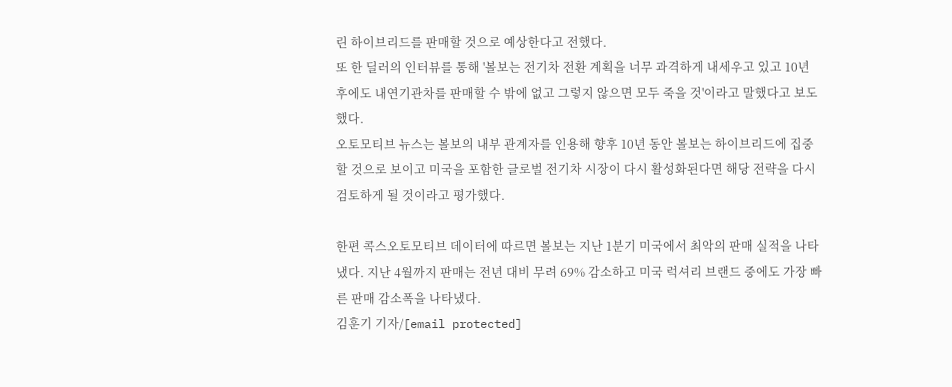린 하이브리드를 판매할 것으로 예상한다고 전했다.
또 한 딜러의 인터뷰를 통해 '볼보는 전기차 전환 계획을 너무 과격하게 내세우고 있고 10년 후에도 내연기관차를 판매할 수 밖에 없고 그렇지 않으면 모두 죽을 것'이라고 말했다고 보도했다.
오토모티브 뉴스는 볼보의 내부 관계자를 인용해 향후 10년 동안 볼보는 하이브리드에 집중할 것으로 보이고 미국을 포함한 글로벌 전기차 시장이 다시 활성화된다면 해당 전략을 다시 검토하게 될 것이라고 평가했다.

한편 콕스오토모티브 데이터에 따르면 볼보는 지난 1분기 미국에서 최악의 판매 실적을 나타냈다. 지난 4월까지 판매는 전년 대비 무려 69% 감소하고 미국 럭셔리 브랜드 중에도 가장 빠른 판매 감소폭을 나타냈다.
김훈기 기자/[email protected]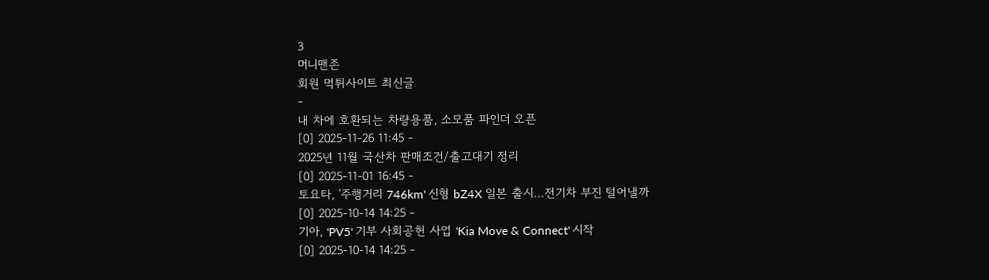3
머니맨존
회원 먹튀사이트 최신글
-
내 차에 호환되는 차량용품, 소모품 파인더 오픈
[0] 2025-11-26 11:45 -
2025년 11월 국산차 판매조건/출고대기 정리
[0] 2025-11-01 16:45 -
토요타, '주행거리 746km' 신형 bZ4X 일본 출시…전기차 부진 털어낼까
[0] 2025-10-14 14:25 -
기아, 'PV5' 기부 사회공헌 사업 'Kia Move & Connect' 시작
[0] 2025-10-14 14:25 -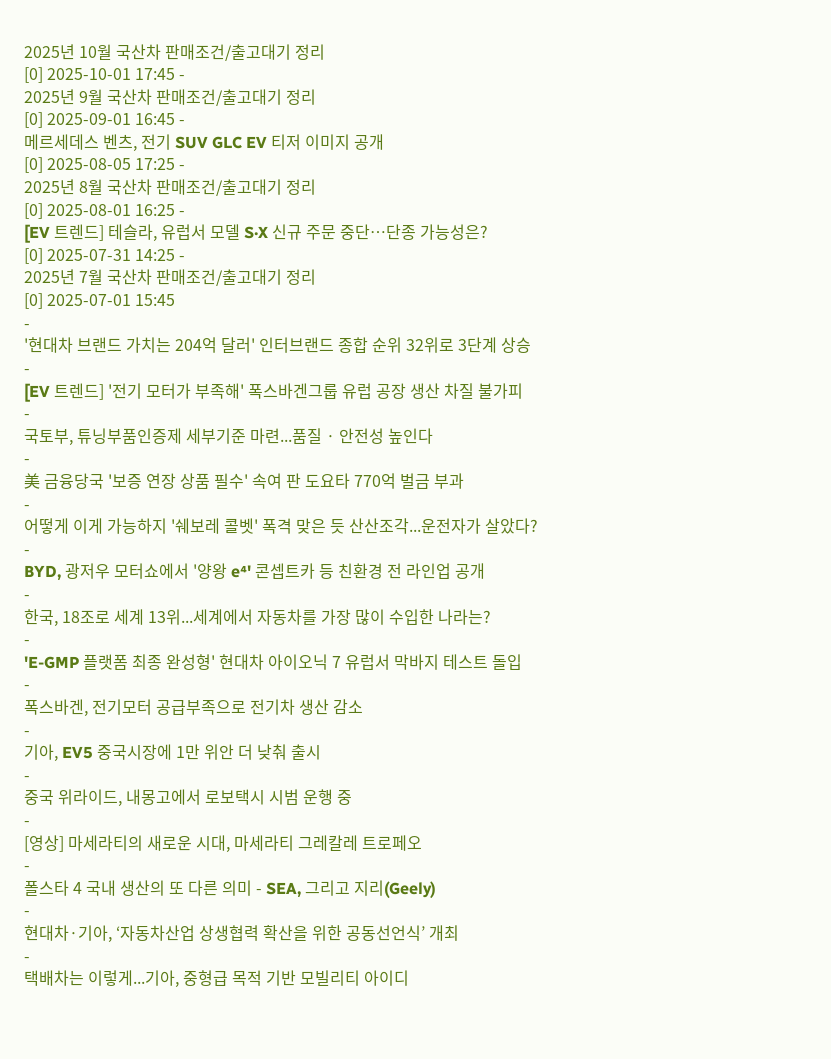2025년 10월 국산차 판매조건/출고대기 정리
[0] 2025-10-01 17:45 -
2025년 9월 국산차 판매조건/출고대기 정리
[0] 2025-09-01 16:45 -
메르세데스 벤츠, 전기 SUV GLC EV 티저 이미지 공개
[0] 2025-08-05 17:25 -
2025년 8월 국산차 판매조건/출고대기 정리
[0] 2025-08-01 16:25 -
[EV 트렌드] 테슬라, 유럽서 모델 S·X 신규 주문 중단…단종 가능성은?
[0] 2025-07-31 14:25 -
2025년 7월 국산차 판매조건/출고대기 정리
[0] 2025-07-01 15:45
-
'현대차 브랜드 가치는 204억 달러' 인터브랜드 종합 순위 32위로 3단계 상승
-
[EV 트렌드] '전기 모터가 부족해' 폭스바겐그룹 유럽 공장 생산 차질 불가피
-
국토부, 튜닝부품인증제 세부기준 마련...품질 · 안전성 높인다
-
美 금융당국 '보증 연장 상품 필수' 속여 판 도요타 770억 벌금 부과
-
어떻게 이게 가능하지 '쉐보레 콜벳' 폭격 맞은 듯 산산조각...운전자가 살았다?
-
BYD, 광저우 모터쇼에서 '양왕 e⁴' 콘셉트카 등 친환경 전 라인업 공개
-
한국, 18조로 세계 13위...세계에서 자동차를 가장 많이 수입한 나라는?
-
'E-GMP 플랫폼 최종 완성형' 현대차 아이오닉 7 유럽서 막바지 테스트 돌입
-
폭스바겐, 전기모터 공급부족으로 전기차 생산 감소
-
기아, EV5 중국시장에 1만 위안 더 낮춰 출시
-
중국 위라이드, 내몽고에서 로보택시 시범 운행 중
-
[영상] 마세라티의 새로운 시대, 마세라티 그레칼레 트로페오
-
폴스타 4 국내 생산의 또 다른 의미 - SEA, 그리고 지리(Geely)
-
현대차·기아, ‘자동차산업 상생협력 확산을 위한 공동선언식’ 개최
-
택배차는 이렇게...기아, 중형급 목적 기반 모빌리티 아이디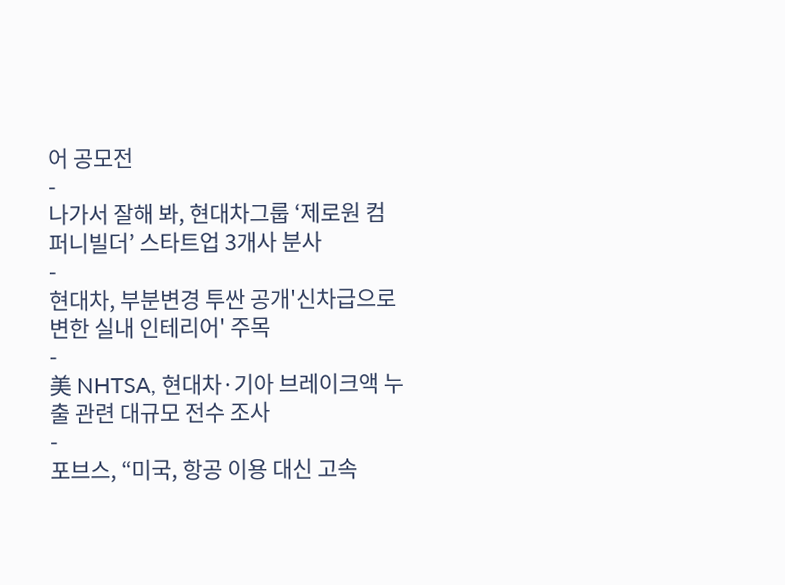어 공모전
-
나가서 잘해 봐, 현대차그룹 ‘제로원 컴퍼니빌더’ 스타트업 3개사 분사
-
현대차, 부분변경 투싼 공개'신차급으로 변한 실내 인테리어' 주목
-
美 NHTSA, 현대차·기아 브레이크액 누출 관련 대규모 전수 조사
-
포브스, “미국, 항공 이용 대신 고속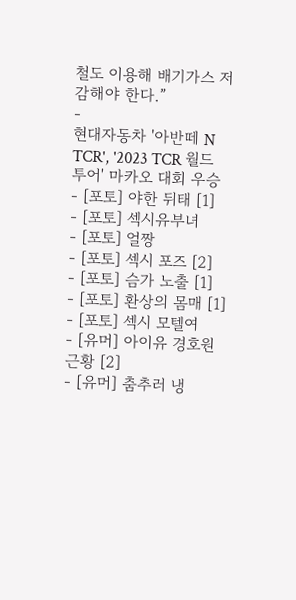철도 이용해 배기가스 저감해야 한다.”
-
현대자동차 '아반떼 N TCR', '2023 TCR 월드투어' 마카오 대회 우승
- [포토] 야한 뒤태 [1]
- [포토] 섹시유부녀
- [포토] 얼짱
- [포토] 섹시 포즈 [2]
- [포토] 슴가 노출 [1]
- [포토] 환상의 몸매 [1]
- [포토] 섹시 모텔여
- [유머] 아이유 경호원 근황 [2]
- [유머] 춤추러 냉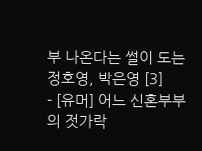부 나온다는 썰이 도는 정호영, 박은영 [3]
- [유머] 어느 신혼부부의 젓가락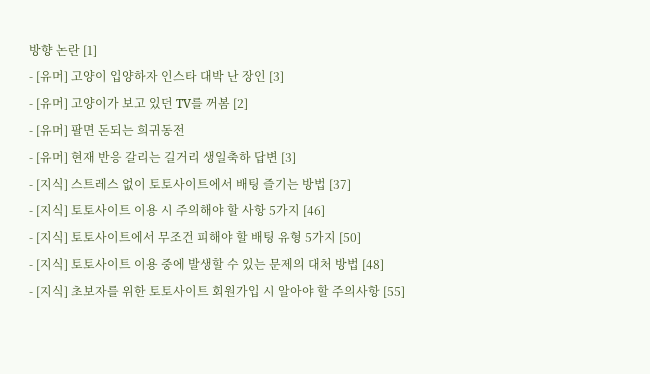방향 논란 [1]
- [유머] 고양이 입양하자 인스타 대박 난 장인 [3]
- [유머] 고양이가 보고 있던 TV를 꺼봄 [2]
- [유머] 팔면 돈되는 희귀동전
- [유머] 현재 반응 갈리는 길거리 생일축하 답변 [3]
- [지식] 스트레스 없이 토토사이트에서 배팅 즐기는 방법 [37]
- [지식] 토토사이트 이용 시 주의해야 할 사항 5가지 [46]
- [지식] 토토사이트에서 무조건 피해야 할 배팅 유형 5가지 [50]
- [지식] 토토사이트 이용 중에 발생할 수 있는 문제의 대처 방법 [48]
- [지식] 초보자를 위한 토토사이트 회원가입 시 알아야 할 주의사항 [55]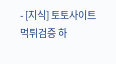- [지식] 토토사이트 먹튀검증 하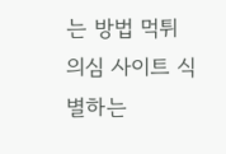는 방법 먹튀 의심 사이트 식별하는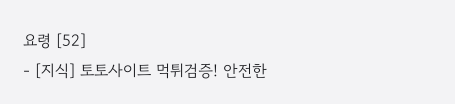요령 [52]
- [지식] 토토사이트 먹튀검증! 안전한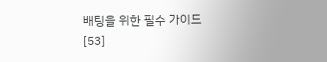배팅을 위한 필수 가이드 [53]